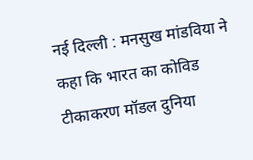नई दिल्ली : मनसुख मांडविया ने कहा कि भारत का कोविड टीकाकरण मॉडल दुनिया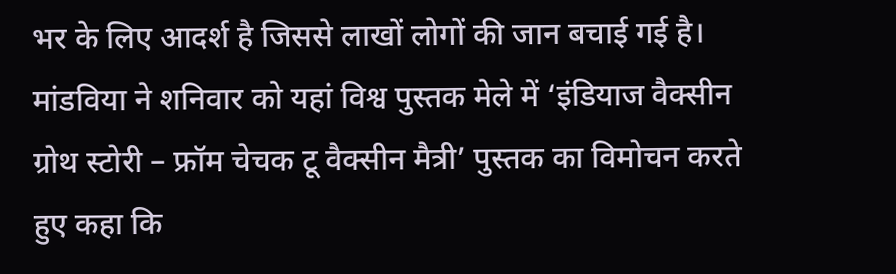भर के लिए आदर्श है जिससे लाखों लोगों की जान बचाई गई है।
मांडविया ने शनिवार को यहां विश्व पुस्तक मेले में ‘इंडियाज वैक्सीन ग्रोथ स्टोरी – फ्रॉम चेचक टू वैक्सीन मैत्री’ पुस्तक का विमोचन करते हुए कहा कि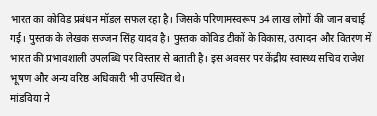भारत का कोविड प्रबंधन मॉडल सफल रहा है। जिसके परिणामस्वरूप 34 लाख लोगों की जान बचाई गई। पुस्तक के लेखक सज्जन सिंह यादव है। पुस्तक कोविड टीकों के विकास, उत्पादन और वितरण में भारत की प्रभावशाली उपलब्धि पर विस्तार से बताती है। इस अवसर पर केंद्रीय स्वास्थ्य सचिव राजेश भूषण और अन्य वरिष्ठ अधिकारी भी उपस्थित थे।
मांडविया ने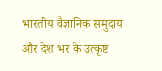भारतीय वैज्ञानिक समुदाय और देश भर के उत्कृष्ट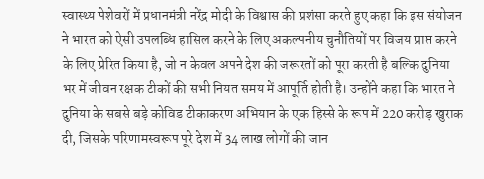स्वास्थ्य पेशेवरों में प्रधानमंत्री नरेंद्र मोदी के विश्वास की प्रशंसा करते हुए कहा कि इस संयोजन ने भारत को ऐसी उपलब्धि हासिल करने के लिए अकल्पनीय चुनौतियों पर विजय प्राप्त करने के लिए प्रेरित किया है, जो न केवल अपने देश की जरूरतों को पूरा करती है बल्कि दुनिया भर में जीवन रक्षक टीकों की सभी नियत समय में आपूर्ति होती है। उन्होंने कहा कि भारत ने दुनिया के सबसे बड़े कोविड टीकाकरण अभियान के एक हिस्से के रूप में 220 करोड़ खुराक दी, जिसके परिणामस्वरूप पूरे देश में 34 लाख लोगों की जान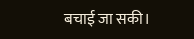बचाई जा सकी।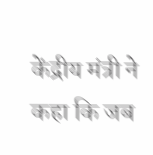केंद्रीय मंत्री ने कहा कि जब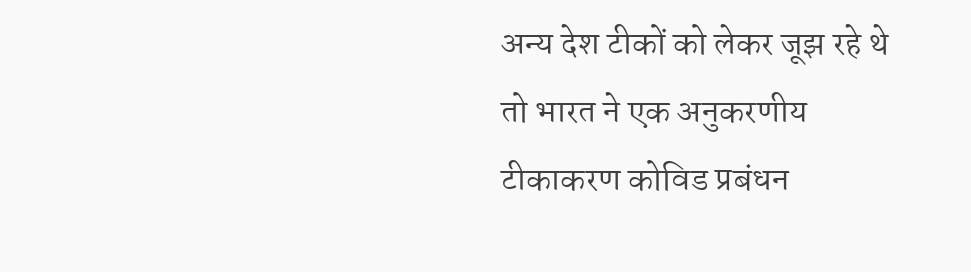अन्य देश टीकों को लेकर जूझ रहे थे तो भारत ने एक अनुकरणीय टीकाकरण कोविड प्रबंधन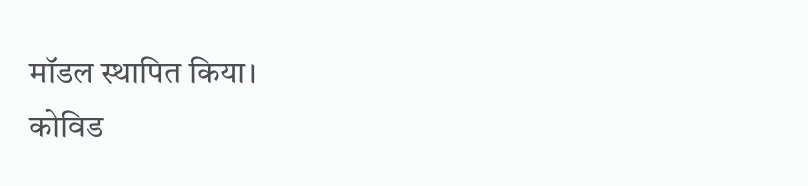मॉडल स्थापित किया।
कोविड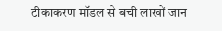टीकाकरण मॉडल से बची लाखों जान